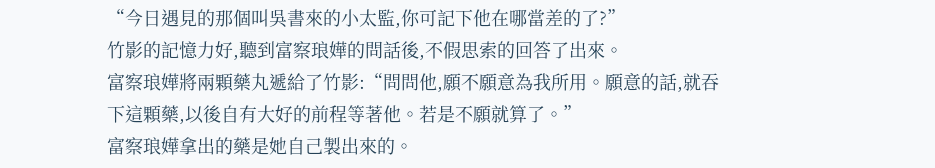“今日遇見的那個叫吳書來的小太監,你可記下他在哪當差的了?”
竹影的記憶力好,聽到富察琅嬅的問話後,不假思索的回答了出來。
富察琅嬅將兩顆藥丸遞給了竹影:“問問他,願不願意為我所用。願意的話,就吞下這顆藥,以後自有大好的前程等著他。若是不願就算了。”
富察琅嬅拿出的藥是她自己製出來的。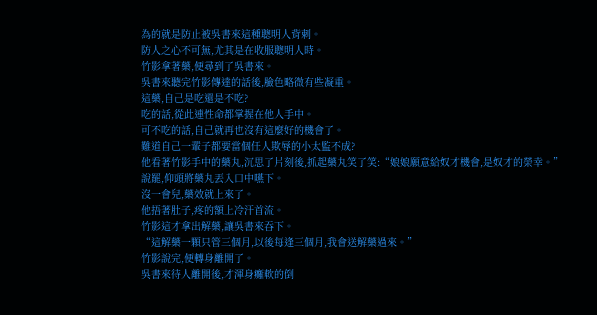為的就是防止被吳書來這種聰明人背刺。
防人之心不可無,尤其是在收服聰明人時。
竹影拿著藥,便尋到了吳書來。
吳書來聽完竹影傳達的話後,臉色略微有些凝重。
這藥,自己是吃還是不吃?
吃的話,從此連性命都掌握在他人手中。
可不吃的話,自己就再也沒有這麼好的機會了。
難道自己一輩子都要當個任人欺辱的小太監不成?
他看著竹影手中的藥丸,沉思了片刻後,抓起藥丸笑了笑:“娘娘願意給奴才機會,是奴才的榮幸。”
說罷,仰頭將藥丸丟入口中嚥下。
沒一會兒,藥效就上來了。
他捂著肚子,疼的額上冷汗首流。
竹影這才拿出解藥,讓吳書來吞下。
“這解藥一顆只管三個月,以後每逢三個月,我會送解藥過來。”
竹影說完,便轉身離開了。
吳書來待人離開後,才渾身癱軟的倒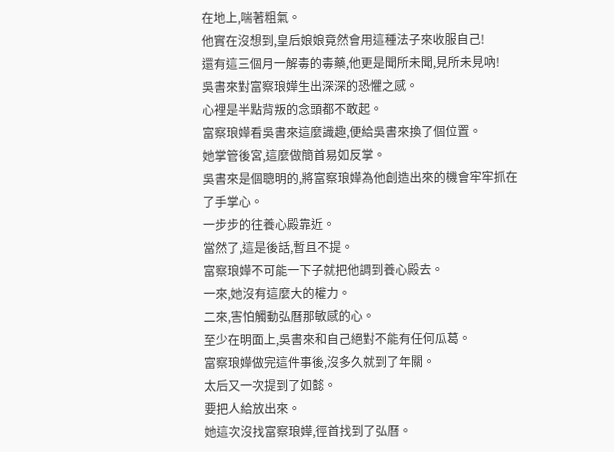在地上,喘著粗氣。
他實在沒想到,皇后娘娘竟然會用這種法子來收服自己!
還有這三個月一解毒的毒藥,他更是聞所未聞,見所未見吶!
吳書來對富察琅嬅生出深深的恐懼之感。
心裡是半點背叛的念頭都不敢起。
富察琅嬅看吳書來這麼識趣,便給吳書來換了個位置。
她掌管後宮,這麼做簡首易如反掌。
吳書來是個聰明的,將富察琅嬅為他創造出來的機會牢牢抓在了手掌心。
一步步的往養心殿靠近。
當然了,這是後話,暫且不提。
富察琅嬅不可能一下子就把他調到養心殿去。
一來,她沒有這麼大的權力。
二來,害怕觸動弘曆那敏感的心。
至少在明面上,吳書來和自己絕對不能有任何瓜葛。
富察琅嬅做完這件事後,沒多久就到了年關。
太后又一次提到了如懿。
要把人給放出來。
她這次沒找富察琅嬅,徑首找到了弘曆。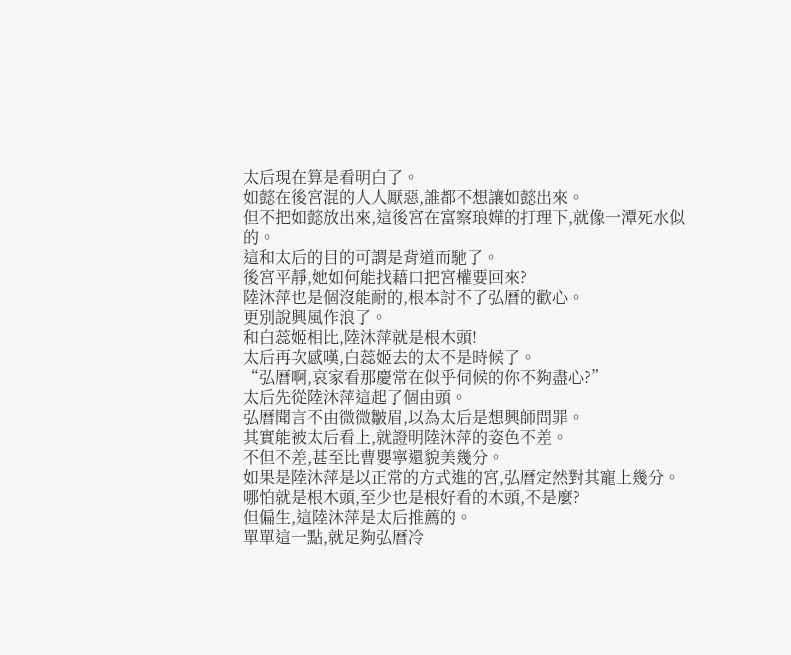太后現在算是看明白了。
如懿在後宮混的人人厭惡,誰都不想讓如懿出來。
但不把如懿放出來,這後宮在富察琅嬅的打理下,就像一潭死水似的。
這和太后的目的可謂是背道而馳了。
後宮平靜,她如何能找藉口把宮權要回來?
陸沐萍也是個沒能耐的,根本討不了弘曆的歡心。
更別說興風作浪了。
和白蕊姬相比,陸沐萍就是根木頭!
太后再次感嘆,白蕊姬去的太不是時候了。
“弘曆啊,哀家看那慶常在似乎伺候的你不夠盡心?”
太后先從陸沐萍這起了個由頭。
弘曆聞言不由微微皺眉,以為太后是想興師問罪。
其實能被太后看上,就證明陸沐萍的姿色不差。
不但不差,甚至比曹嬰寧還貌美幾分。
如果是陸沐萍是以正常的方式進的宮,弘曆定然對其寵上幾分。
哪怕就是根木頭,至少也是根好看的木頭,不是麼?
但偏生,這陸沐萍是太后推薦的。
單單這一點,就足夠弘曆冷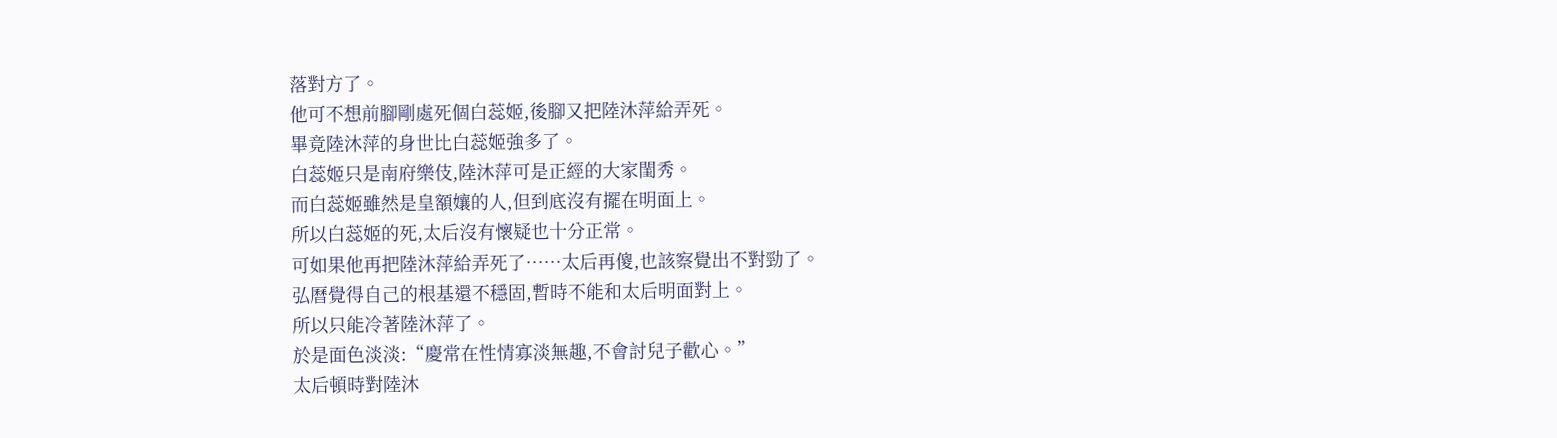落對方了。
他可不想前腳剛處死個白蕊姬,後腳又把陸沐萍給弄死。
畢竟陸沐萍的身世比白蕊姬強多了。
白蕊姬只是南府樂伎,陸沐萍可是正經的大家閨秀。
而白蕊姬雖然是皇額孃的人,但到底沒有擺在明面上。
所以白蕊姬的死,太后沒有懷疑也十分正常。
可如果他再把陸沐萍給弄死了……太后再傻,也該察覺出不對勁了。
弘曆覺得自己的根基還不穩固,暫時不能和太后明面對上。
所以只能冷著陸沐萍了。
於是面色淡淡:“慶常在性情寡淡無趣,不會討兒子歡心。”
太后頓時對陸沐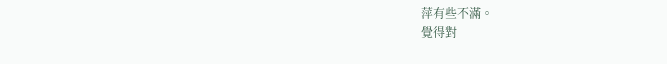萍有些不滿。
覺得對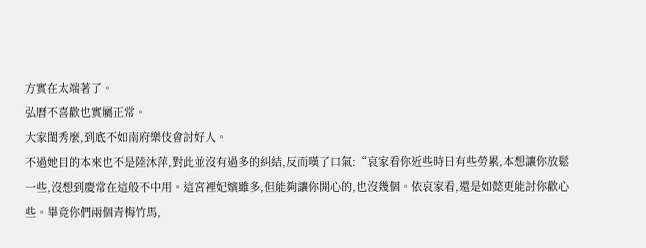方實在太端著了。
弘曆不喜歡也實屬正常。
大家閨秀麼,到底不如南府樂伎會討好人。
不過她目的本來也不是陸沐萍,對此並沒有過多的糾結,反而嘆了口氣:“哀家看你近些時日有些勞累,本想讓你放鬆一些,沒想到慶常在這般不中用。這宮裡妃嬪雖多,但能夠讓你開心的,也沒幾個。依哀家看,還是如懿更能討你歡心些。畢竟你們兩個青梅竹馬,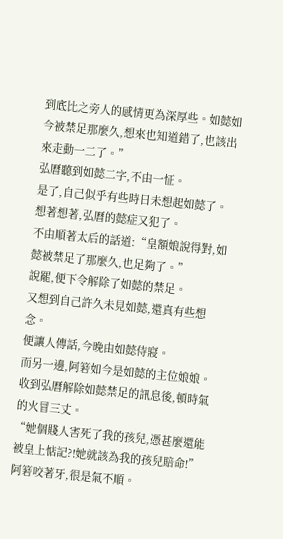到底比之旁人的感情更為深厚些。如懿如今被禁足那麼久,想來也知道錯了,也該出來走動一二了。”
弘曆聽到如懿二字,不由一怔。
是了,自己似乎有些時日未想起如懿了。
想著想著,弘曆的懿症又犯了。
不由順著太后的話道:“皇額娘說得對,如懿被禁足了那麼久,也足夠了。”
說罷,便下令解除了如懿的禁足。
又想到自己許久未見如懿,還真有些想念。
便讓人傳話,今晚由如懿侍寢。
而另一邊,阿箬如今是如懿的主位娘娘。
收到弘曆解除如懿禁足的訊息後,頓時氣的火冒三丈。
“她個賤人害死了我的孩兒,憑甚麼還能被皇上惦記?!她就該為我的孩兒賠命!”
阿箬咬著牙,很是氣不順。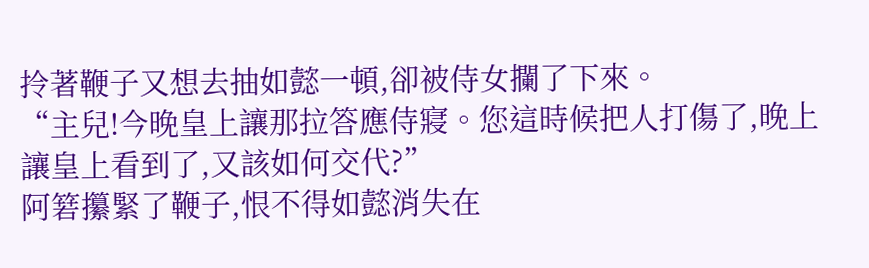拎著鞭子又想去抽如懿一頓,卻被侍女攔了下來。
“主兒!今晚皇上讓那拉答應侍寢。您這時候把人打傷了,晚上讓皇上看到了,又該如何交代?”
阿箬攥緊了鞭子,恨不得如懿消失在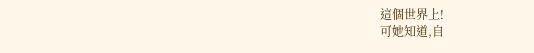這個世界上!
可她知道,自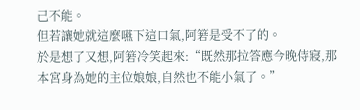己不能。
但若讓她就這麼嚥下這口氣,阿箬是受不了的。
於是想了又想,阿箬冷笑起來:“既然那拉答應今晚侍寢,那本宮身為她的主位娘娘,自然也不能小氣了。”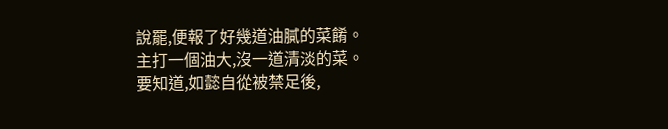說罷,便報了好幾道油膩的菜餚。
主打一個油大,沒一道清淡的菜。
要知道,如懿自從被禁足後,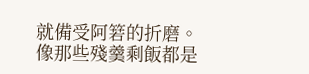就備受阿箬的折磨。
像那些殘羹剩飯都是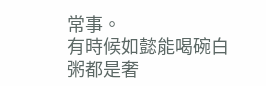常事。
有時候如懿能喝碗白粥都是奢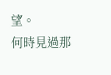望。
何時見過那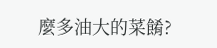麼多油大的菜餚?